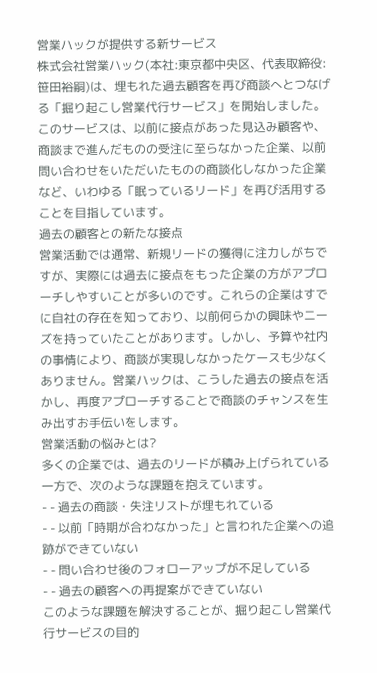営業ハックが提供する新サービス
株式会社営業ハック(本社:東京都中央区、代表取締役:笹田裕嗣)は、埋もれた過去顧客を再び商談へとつなげる「掘り起こし営業代行サービス」を開始しました。このサービスは、以前に接点があった見込み顧客や、商談まで進んだものの受注に至らなかった企業、以前問い合わせをいただいたものの商談化しなかった企業など、いわゆる「眠っているリード」を再び活用することを目指しています。
過去の顧客との新たな接点
営業活動では通常、新規リードの獲得に注力しがちですが、実際には過去に接点をもった企業の方がアプローチしやすいことが多いのです。これらの企業はすでに自社の存在を知っており、以前何らかの興味やニーズを持っていたことがあります。しかし、予算や社内の事情により、商談が実現しなかったケースも少なくありません。営業ハックは、こうした過去の接点を活かし、再度アプローチすることで商談のチャンスを生み出すお手伝いをします。
営業活動の悩みとは?
多くの企業では、過去のリードが積み上げられている一方で、次のような課題を抱えています。
- - 過去の商談・失注リストが埋もれている
- - 以前「時期が合わなかった」と言われた企業への追跡ができていない
- - 問い合わせ後のフォローアップが不足している
- - 過去の顧客への再提案ができていない
このような課題を解決することが、掘り起こし営業代行サービスの目的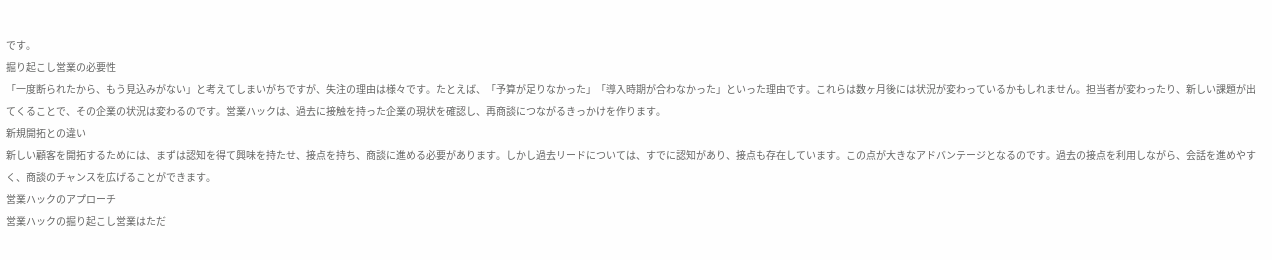です。
掘り起こし営業の必要性
「一度断られたから、もう見込みがない」と考えてしまいがちですが、失注の理由は様々です。たとえば、「予算が足りなかった」「導入時期が合わなかった」といった理由です。これらは数ヶ月後には状況が変わっているかもしれません。担当者が変わったり、新しい課題が出てくることで、その企業の状況は変わるのです。営業ハックは、過去に接触を持った企業の現状を確認し、再商談につながるきっかけを作ります。
新規開拓との違い
新しい顧客を開拓するためには、まずは認知を得て興味を持たせ、接点を持ち、商談に進める必要があります。しかし過去リードについては、すでに認知があり、接点も存在しています。この点が大きなアドバンテージとなるのです。過去の接点を利用しながら、会話を進めやすく、商談のチャンスを広げることができます。
営業ハックのアプローチ
営業ハックの掘り起こし営業はただ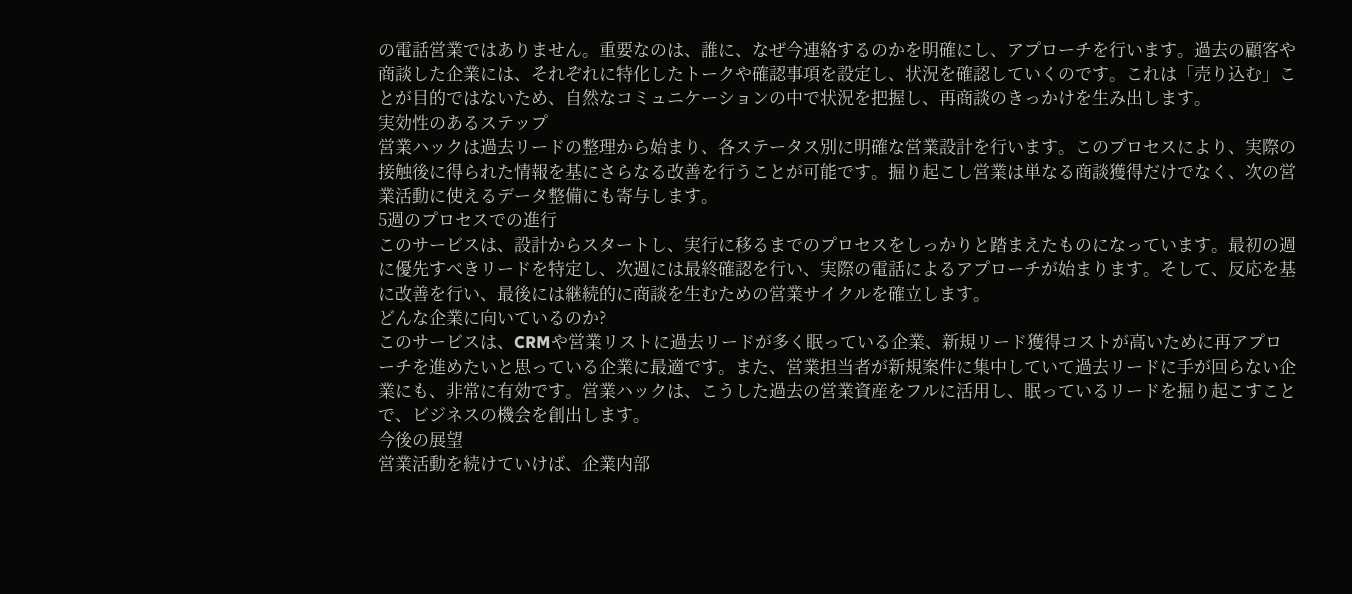の電話営業ではありません。重要なのは、誰に、なぜ今連絡するのかを明確にし、アプローチを行います。過去の顧客や商談した企業には、それぞれに特化したトークや確認事項を設定し、状況を確認していくのです。これは「売り込む」ことが目的ではないため、自然なコミュニケーションの中で状況を把握し、再商談のきっかけを生み出します。
実効性のあるステップ
営業ハックは過去リードの整理から始まり、各ステータス別に明確な営業設計を行います。このプロセスにより、実際の接触後に得られた情報を基にさらなる改善を行うことが可能です。掘り起こし営業は単なる商談獲得だけでなく、次の営業活動に使えるデータ整備にも寄与します。
5週のプロセスでの進行
このサービスは、設計からスタートし、実行に移るまでのプロセスをしっかりと踏まえたものになっています。最初の週に優先すべきリードを特定し、次週には最終確認を行い、実際の電話によるアプローチが始まります。そして、反応を基に改善を行い、最後には継続的に商談を生むための営業サイクルを確立します。
どんな企業に向いているのか?
このサービスは、CRMや営業リストに過去リードが多く眠っている企業、新規リード獲得コストが高いために再アプローチを進めたいと思っている企業に最適です。また、営業担当者が新規案件に集中していて過去リードに手が回らない企業にも、非常に有効です。営業ハックは、こうした過去の営業資産をフルに活用し、眠っているリードを掘り起こすことで、ビジネスの機会を創出します。
今後の展望
営業活動を続けていけば、企業内部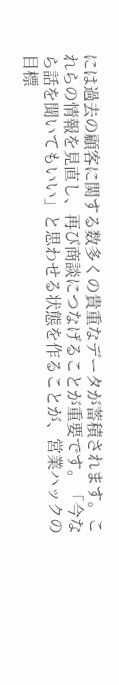には過去の顧客に関する数多くの貴重なデータが蓄積されます。これらの情報を見直し、再び商談につなげることが重要です。「今なら話を聞いてもいい」と思わせる状態を作ることが、営業ハックの目標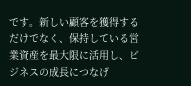です。新しい顧客を獲得するだけでなく、保持している営業資産を最大限に活用し、ビジネスの成長につなげ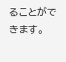ることができます。